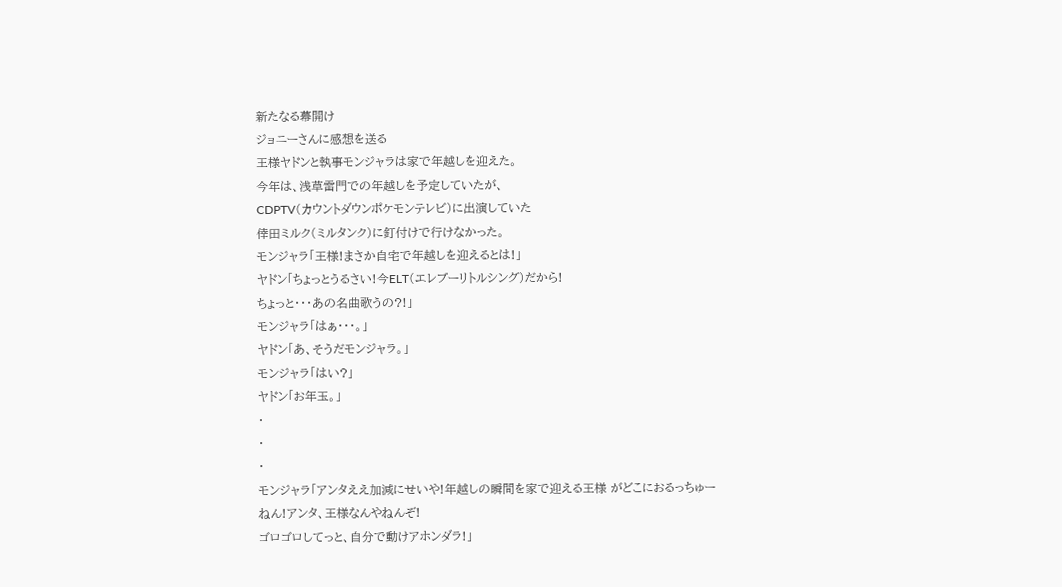新たなる幕開け
ジョニーさんに感想を送る
王様ヤドンと執事モンジャラは家で年越しを迎えた。
今年は、浅草雷門での年越しを予定していたが、
CDPTV(カウントダウンポケモンテレビ)に出演していた
倖田ミルク(ミルタンク)に釘付けで行けなかった。
モンジャラ「王様!まさか自宅で年越しを迎えるとは!」
ヤドン「ちょっとうるさい!今ELT(エレブーリトルシング)だから!
ちょっと・・・あの名曲歌うの?!」
モンジャラ「はぁ・・・。」
ヤドン「あ、そうだモンジャラ。」
モンジャラ「はい?」
ヤドン「お年玉。」
・
・
・
モンジャラ「アンタええ加減にせいや!年越しの瞬間を家で迎える王様 がどこにおるっちゅーねん!アンタ、王様なんやねんぞ!
ゴロゴロしてっと、自分で動けアホンダラ!」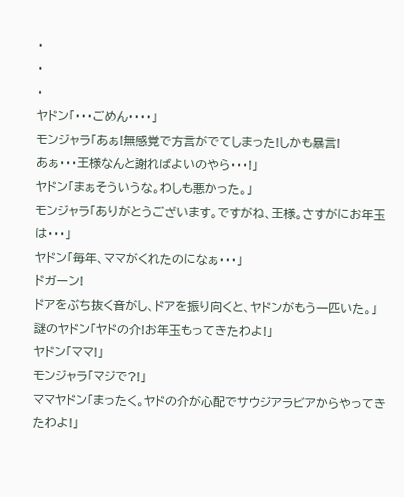・
・
・
ヤドン「・・・ごめん・・・・」
モンジャラ「あぁ!無感覚で方言がでてしまった!しかも暴言!
あぁ・・・王様なんと謝ればよいのやら・・・!」
ヤドン「まぁそういうな。わしも悪かった。」
モンジャラ「ありがとうございます。ですがね、王様。さすがにお年玉 は・・・」
ヤドン「毎年、ママがくれたのになぁ・・・」
ドガーン!
ドアをぶち抜く音がし、ドアを振り向くと、ヤドンがもう一匹いた。」
謎のヤドン「ヤドの介!お年玉もってきたわよ!」
ヤドン「ママ!」
モンジャラ「マジで?!」
ママヤドン「まったく。ヤドの介が心配でサウジアラビアからやってき たわよ!」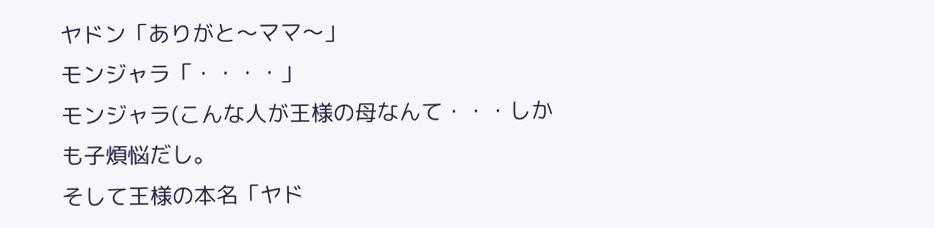ヤドン「ありがと〜ママ〜」
モンジャラ「・・・・」
モンジャラ(こんな人が王様の母なんて・・・しかも子煩悩だし。
そして王様の本名「ヤド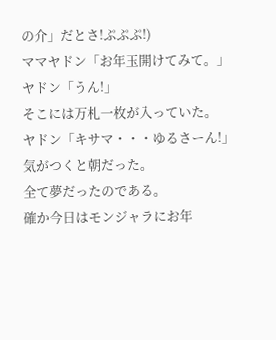の介」だとさ!ぷぷぷ!)
ママヤドン「お年玉開けてみて。」
ヤドン「うん!」
そこには万札一枚が入っていた。
ヤドン「キサマ・・・ゆるさーん!」
気がつくと朝だった。
全て夢だったのである。
確か今日はモンジャラにお年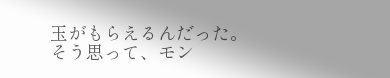玉がもらえるんだった。
そう思って、モン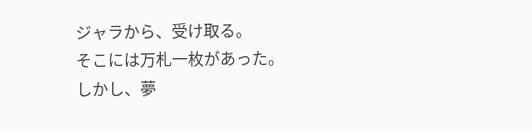ジャラから、受け取る。
そこには万札一枚があった。
しかし、夢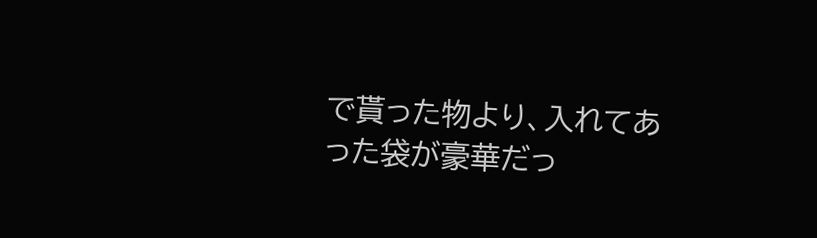で貰った物より、入れてあった袋が豪華だっ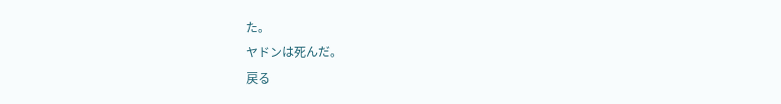た。
ヤドンは死んだ。
戻る